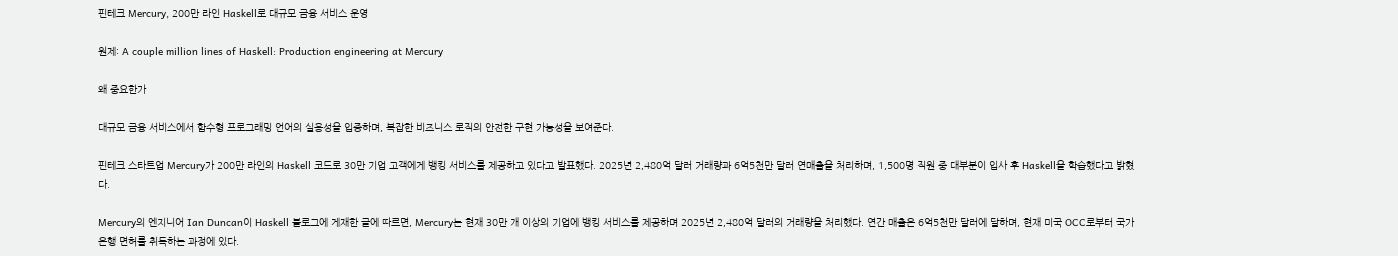핀테크 Mercury, 200만 라인 Haskell로 대규모 금융 서비스 운영

원제: A couple million lines of Haskell: Production engineering at Mercury

왜 중요한가

대규모 금융 서비스에서 함수형 프로그래밍 언어의 실용성을 입증하며, 복잡한 비즈니스 로직의 안전한 구현 가능성을 보여준다.

핀테크 스타트업 Mercury가 200만 라인의 Haskell 코드로 30만 기업 고객에게 뱅킹 서비스를 제공하고 있다고 발표했다. 2025년 2,480억 달러 거래량과 6억5천만 달러 연매출을 처리하며, 1,500명 직원 중 대부분이 입사 후 Haskell을 학습했다고 밝혔다.

Mercury의 엔지니어 Ian Duncan이 Haskell 블로그에 게재한 글에 따르면, Mercury는 현재 30만 개 이상의 기업에 뱅킹 서비스를 제공하며 2025년 2,480억 달러의 거래량을 처리했다. 연간 매출은 6억5천만 달러에 달하며, 현재 미국 OCC로부터 국가 은행 면허를 취득하는 과정에 있다.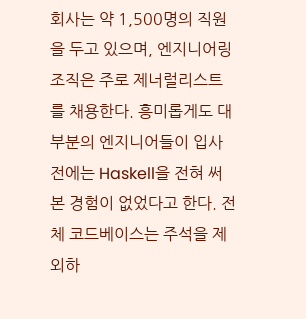회사는 약 1,500명의 직원을 두고 있으며, 엔지니어링 조직은 주로 제너럴리스트를 채용한다. 흥미롭게도 대부분의 엔지니어들이 입사 전에는 Haskell을 전혀 써본 경험이 없었다고 한다. 전체 코드베이스는 주석을 제외하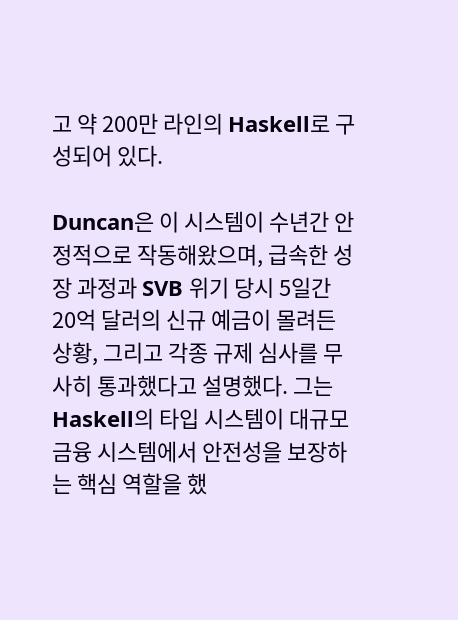고 약 200만 라인의 Haskell로 구성되어 있다.

Duncan은 이 시스템이 수년간 안정적으로 작동해왔으며, 급속한 성장 과정과 SVB 위기 당시 5일간 20억 달러의 신규 예금이 몰려든 상황, 그리고 각종 규제 심사를 무사히 통과했다고 설명했다. 그는 Haskell의 타입 시스템이 대규모 금융 시스템에서 안전성을 보장하는 핵심 역할을 했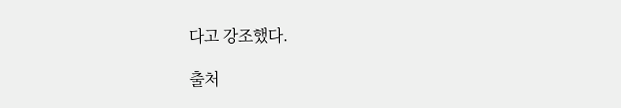다고 강조했다.

출처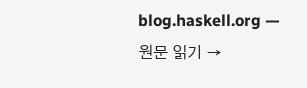blog.haskell.org — 원문 읽기 →